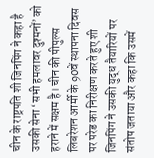चीन के राष्ट्रपति शी जिनपिंग ने कहा है उसकी सेना ‘सभी हमलावर दुश्मनों’ को हराने में सक्षम है। चीन की पीपुल्स लिबरेशन आर्मी के 90वें स्थापना दिवस पर परेड का निरीक्षण करते हुए शी जिनपिंग ने उसकी युद्ध तैयारियों पर संतोष जताया और कहा कि उसमें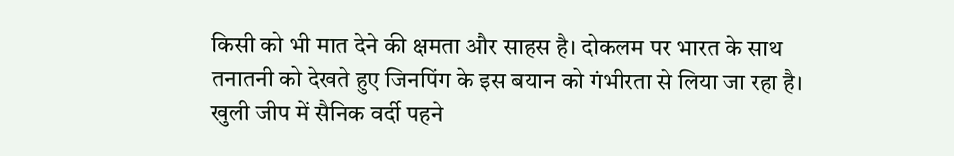किसी को भी मात देने की क्षमता और साहस है। दोकलम पर भारत के साथ तनातनी को देखते हुए जिनपिंग के इस बयान को गंभीरता से लिया जा रहा है।
खुली जीप में सैनिक वर्दी पहने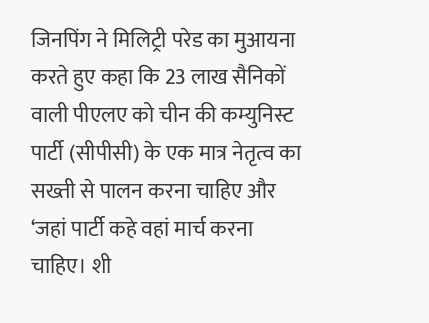जिनपिंग ने मिलिट्री परेड का मुआयना करते हुए कहा कि 23 लाख सैनिकों वाली पीएलए को चीन की कम्युनिस्ट पार्टी (सीपीसी) के एक मात्र नेतृत्व का सख्ती से पालन करना चाहिए और ‘जहां पार्टी कहे वहां मार्च करना चाहिए। शी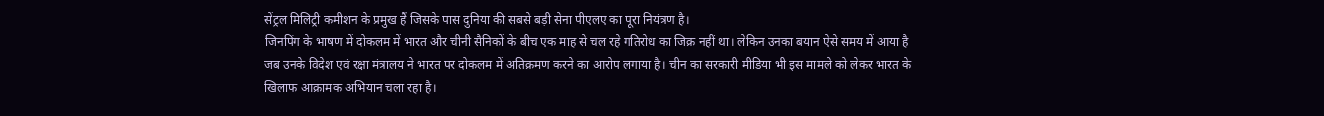सेंट्रल मिलिट्री कमीशन के प्रमुख हैं जिसके पास दुनिया की सबसे बड़ी सेना पीएलए का पूरा नियंत्रण है।
जिनपिंग के भाषण में दोकलम में भारत और चीनी सैनिकों के बीच एक माह से चल रहे गतिरोध का जिक्र नहीं था। लेकिन उनका बयान ऐसे समय में आया है जब उनके विदेश एवं रक्षा मंत्रालय ने भारत पर दोकलम में अतिक्रमण करने का आरोप लगाया है। चीन का सरकारी मीडिया भी इस मामले को लेकर भारत के खिलाफ आक्रामक अभियान चला रहा है।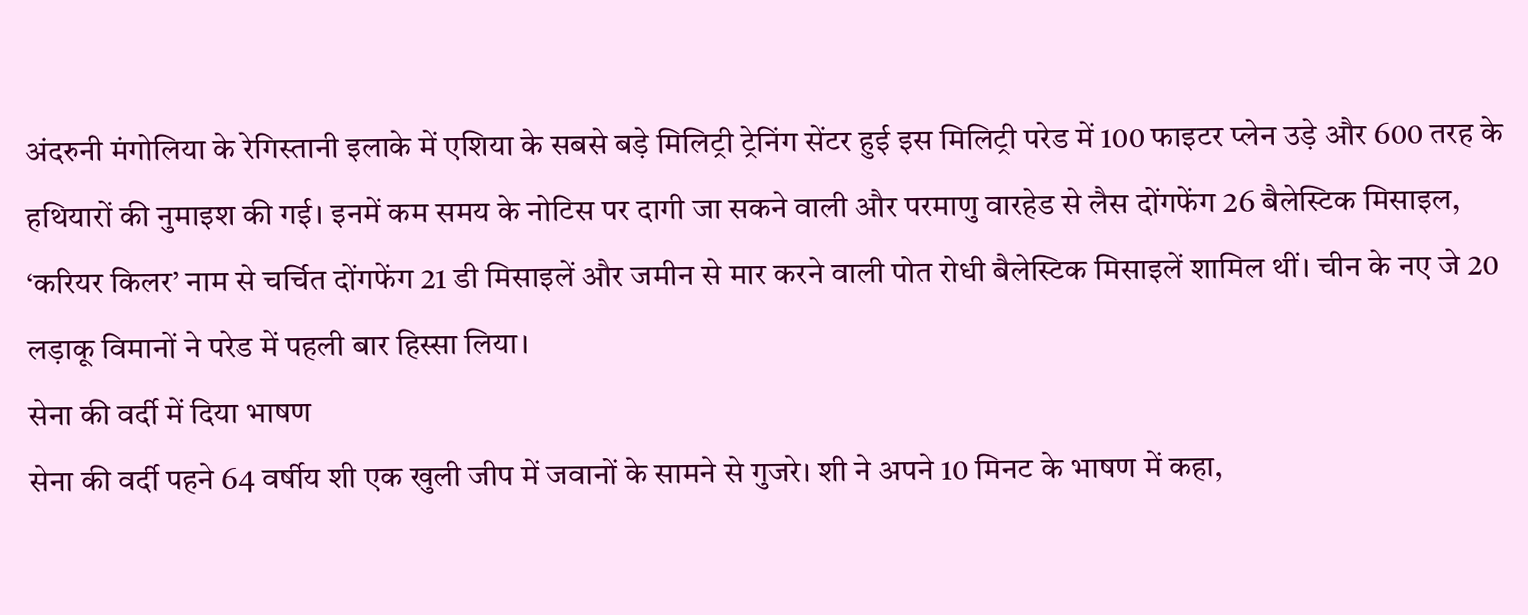अंदरुनी मंगोलिया के रेगिस्तानी इलाके में एशिया के सबसे बड़े मिलिट्री ट्रेनिंग सेंटर हुई इस मिलिट्री परेड में 100 फाइटर प्लेन उड़े और 600 तरह के हथियारों की नुमाइश की गई। इनमें कम समय के नोटिस पर दागी जा सकने वाली और परमाणु वारहेड से लैस दोंगफेंग 26 बैलेस्टिक मिसाइल, ‘करियर किलर’ नाम से चर्चित दोंगफेंग 21 डी मिसाइलें और जमीन से मार करने वाली पोत रोधी बैलेस्टिक मिसाइलें शामिल थीं। चीन के नए जे 20 लड़ाकू विमानों ने परेड में पहली बार हिस्सा लिया।
सेना की वर्दी में दिया भाषण
सेना की वर्दी पहने 64 वर्षीय शी एक खुली जीप में जवानों के सामने से गुजरे। शी ने अपने 10 मिनट के भाषण में कहा,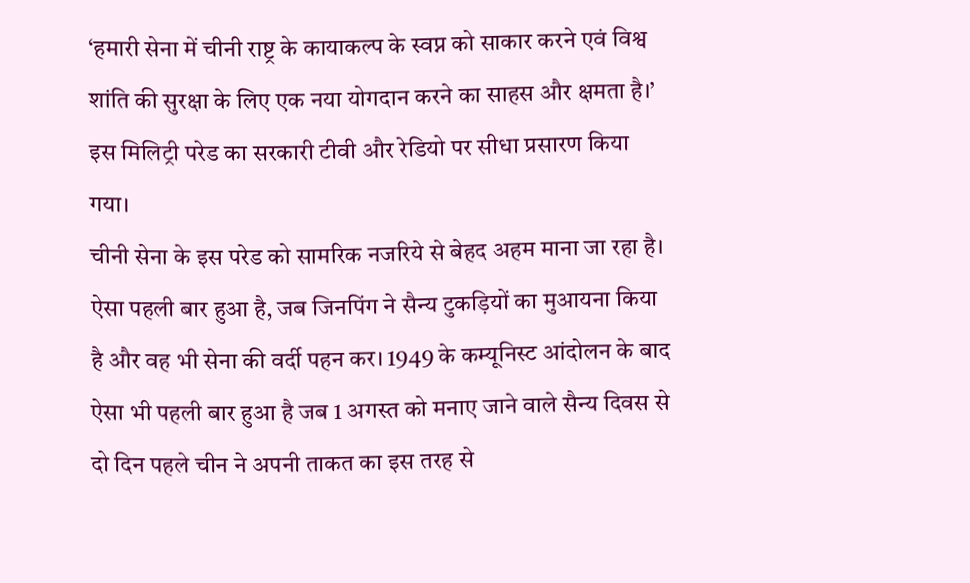‘हमारी सेना में चीनी राष्ट्र के कायाकल्प के स्वप्न को साकार करने एवं विश्व शांति की सुरक्षा के लिए एक नया योगदान करने का साहस और क्षमता है।’ इस मिलिट्री परेड का सरकारी टीवी और रेडियो पर सीधा प्रसारण किया गया।
चीनी सेना के इस परेड को सामरिक नजरिये से बेहद अहम माना जा रहा है। ऐसा पहली बार हुआ है, जब जिनपिंग ने सैन्य टुकड़ियों का मुआयना किया है और वह भी सेना की वर्दी पहन कर। 1949 के कम्यूनिस्ट आंदोलन के बाद ऐसा भी पहली बार हुआ है जब 1 अगस्त को मनाए जाने वाले सैन्य दिवस से दो दिन पहले चीन ने अपनी ताकत का इस तरह से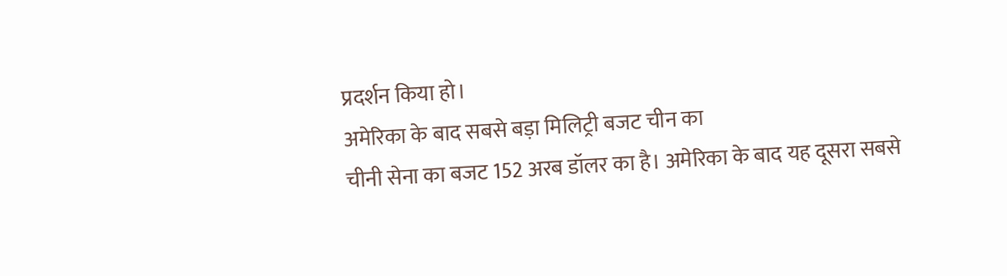प्रदर्शन किया हो।
अमेरिका के बाद सबसे बड़ा मिलिट्री बजट चीन का
चीनी सेना का बजट 152 अरब डॉलर का है। अमेरिका के बाद यह दूसरा सबसे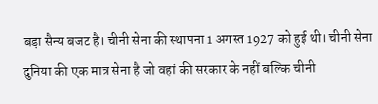बड़ा सैन्य बजट है। चीनी सेना की स्थापना 1 अगस्त 1927 को हुई थी। चीनी सेना दुनिया की एक मात्र सेना है जो वहां की सरकार के नहीं बल्कि चीनी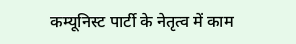कम्यूनिस्ट पार्टी के नेतृत्व में काम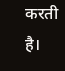करती है।